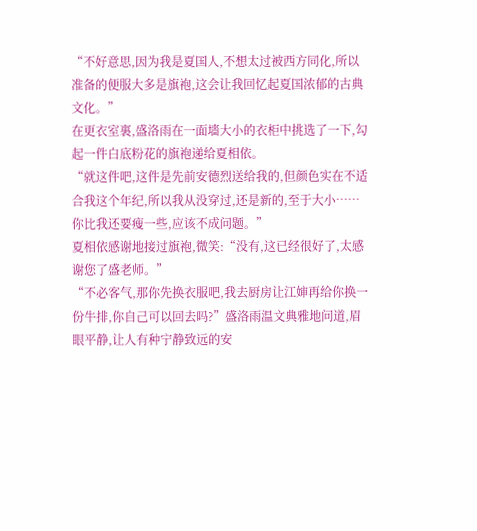“不好意思,因为我是夏国人,不想太过被西方同化,所以准备的便服大多是旗袍,这会让我回忆起夏国浓郁的古典文化。”
在更衣室裏,盛洛雨在一面墻大小的衣柜中挑选了一下,勾起一件白底粉花的旗袍递给夏相依。
“就这件吧,这件是先前安德烈送给我的,但颜色实在不适合我这个年纪,所以我从没穿过,还是新的,至于大小……你比我还要瘦一些,应该不成问题。”
夏相依感谢地接过旗袍,微笑:“没有,这已经很好了,太感谢您了盛老师。”
“不必客气,那你先换衣服吧,我去厨房让江婶再给你换一份牛排,你自己可以回去吗?”盛洛雨温文典雅地问道,眉眼平静,让人有种宁静致远的安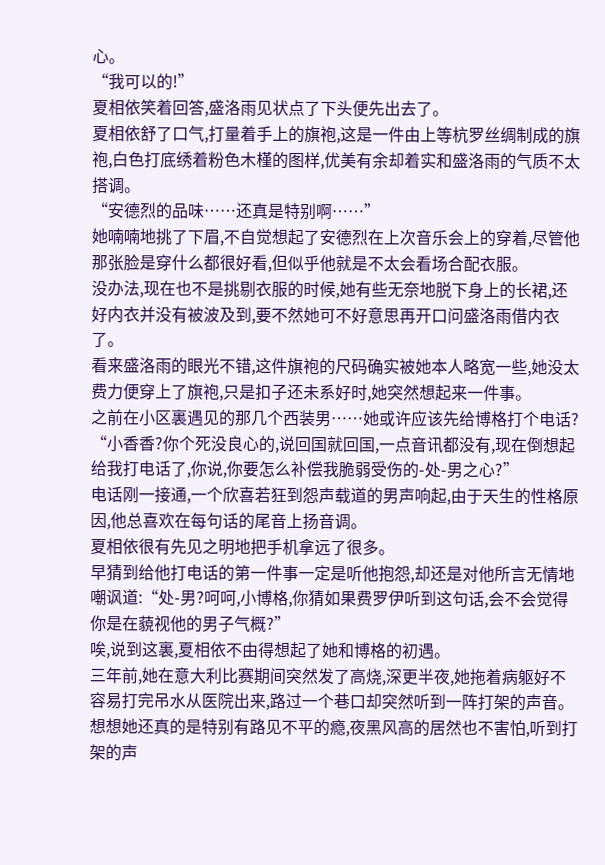心。
“我可以的!”
夏相依笑着回答,盛洛雨见状点了下头便先出去了。
夏相依舒了口气,打量着手上的旗袍,这是一件由上等杭罗丝绸制成的旗袍,白色打底绣着粉色木槿的图样,优美有余却着实和盛洛雨的气质不太搭调。
“安德烈的品味……还真是特别啊……”
她喃喃地挑了下眉,不自觉想起了安德烈在上次音乐会上的穿着,尽管他那张脸是穿什么都很好看,但似乎他就是不太会看场合配衣服。
没办法,现在也不是挑剔衣服的时候,她有些无奈地脱下身上的长裙,还好内衣并没有被波及到,要不然她可不好意思再开口问盛洛雨借内衣了。
看来盛洛雨的眼光不错,这件旗袍的尺码确实被她本人略宽一些,她没太费力便穿上了旗袍,只是扣子还未系好时,她突然想起来一件事。
之前在小区裏遇见的那几个西装男……她或许应该先给博格打个电话?
“小香香?你个死没良心的,说回国就回国,一点音讯都没有,现在倒想起给我打电话了,你说,你要怎么补偿我脆弱受伤的-处-男之心?”
电话刚一接通,一个欣喜若狂到怨声载道的男声响起,由于天生的性格原因,他总喜欢在每句话的尾音上扬音调。
夏相依很有先见之明地把手机拿远了很多。
早猜到给他打电话的第一件事一定是听他抱怨,却还是对他所言无情地嘲讽道:“处-男?呵呵,小博格,你猜如果费罗伊听到这句话,会不会觉得你是在藐视他的男子气概?”
唉,说到这裏,夏相依不由得想起了她和博格的初遇。
三年前,她在意大利比赛期间突然发了高烧,深更半夜,她拖着病躯好不容易打完吊水从医院出来,路过一个巷口却突然听到一阵打架的声音。
想想她还真的是特别有路见不平的瘾,夜黑风高的居然也不害怕,听到打架的声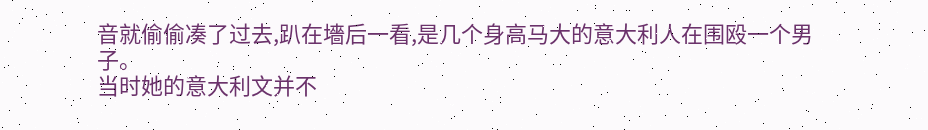音就偷偷凑了过去,趴在墻后一看,是几个身高马大的意大利人在围殴一个男子。
当时她的意大利文并不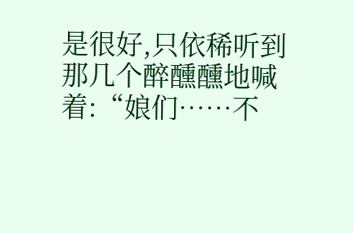是很好,只依稀听到那几个醉醺醺地喊着:“娘们……不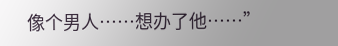像个男人……想办了他……”